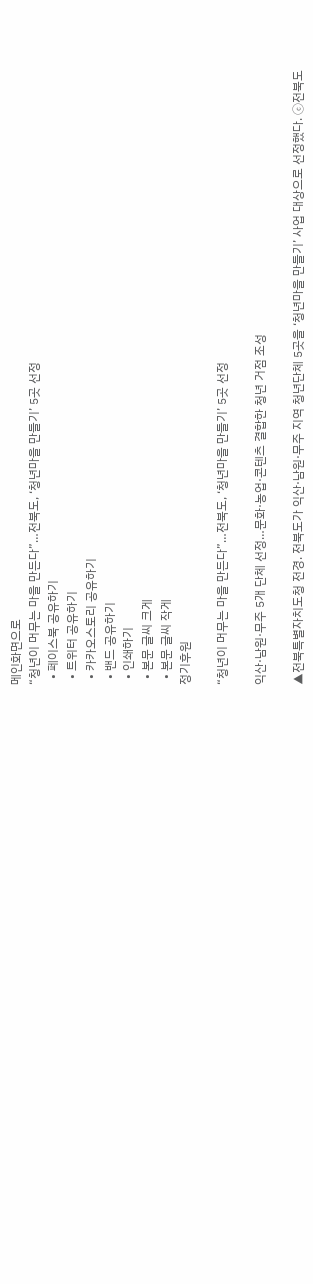메인화면으로
“청년이 머무는 마을 만든다”…전북도, ‘청년마을 만들기’ 5곳 선정
  • 페이스북 공유하기
  • 트위터 공유하기
  • 카카오스토리 공유하기
  • 밴드 공유하기
  • 인쇄하기
  • 본문 글씨 크게
  • 본문 글씨 작게
정기후원

“청년이 머무는 마을 만든다”…전북도, ‘청년마을 만들기’ 5곳 선정

익산·남원·무주 5개 단체 선정…문화·농업·콘텐츠 결합한 청년 거점 조성

▲전북특별자치도청 전경. 전북도가 익산·남원·무주 지역 청년단체 5곳을 ‘청년마을 만들기’ 사업 대상으로 선정했다. ⓒ전북도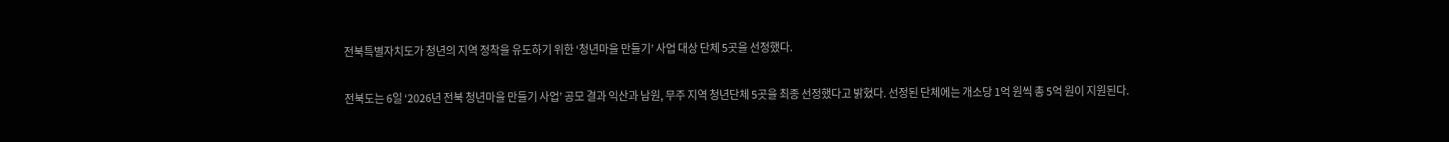전북특별자치도가 청년의 지역 정착을 유도하기 위한 ‘청년마을 만들기’ 사업 대상 단체 5곳을 선정했다.

전북도는 6일 ‘2026년 전북 청년마을 만들기 사업’ 공모 결과 익산과 남원, 무주 지역 청년단체 5곳을 최종 선정했다고 밝혔다. 선정된 단체에는 개소당 1억 원씩 총 5억 원이 지원된다.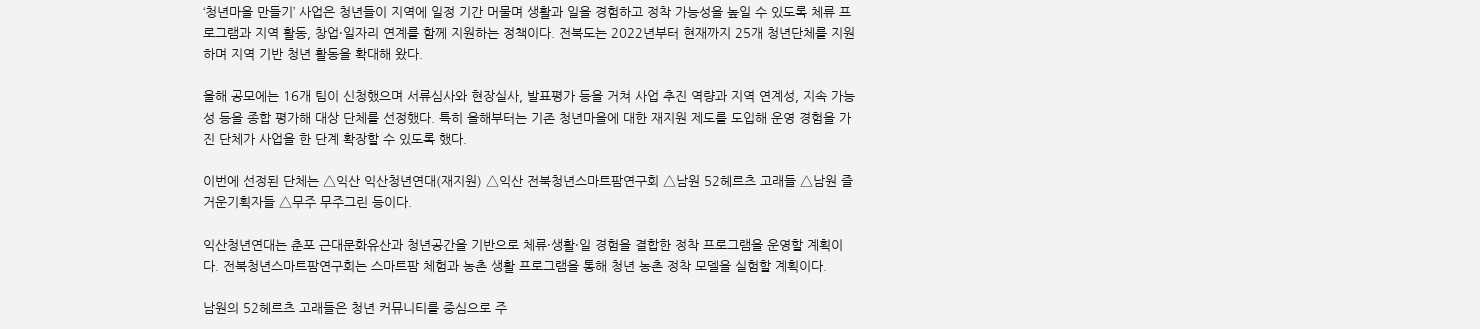‘청년마을 만들기’ 사업은 청년들이 지역에 일정 기간 머물며 생활과 일을 경험하고 정착 가능성을 높일 수 있도록 체류 프로그램과 지역 활동, 창업·일자리 연계를 함께 지원하는 정책이다. 전북도는 2022년부터 현재까지 25개 청년단체를 지원하며 지역 기반 청년 활동을 확대해 왔다.

올해 공모에는 16개 팀이 신청했으며 서류심사와 현장실사, 발표평가 등을 거쳐 사업 추진 역량과 지역 연계성, 지속 가능성 등을 종합 평가해 대상 단체를 선정했다. 특히 올해부터는 기존 청년마을에 대한 재지원 제도를 도입해 운영 경험을 가진 단체가 사업을 한 단계 확장할 수 있도록 했다.

이번에 선정된 단체는 △익산 익산청년연대(재지원) △익산 전북청년스마트팜연구회 △남원 52헤르츠 고래들 △남원 즐거운기획자들 △무주 무주그린 등이다.

익산청년연대는 춘포 근대문화유산과 청년공간을 기반으로 체류·생활·일 경험을 결합한 정착 프로그램을 운영할 계획이다. 전북청년스마트팜연구회는 스마트팜 체험과 농촌 생활 프로그램을 통해 청년 농촌 정착 모델을 실험할 계획이다.

남원의 52헤르츠 고래들은 청년 커뮤니티를 중심으로 주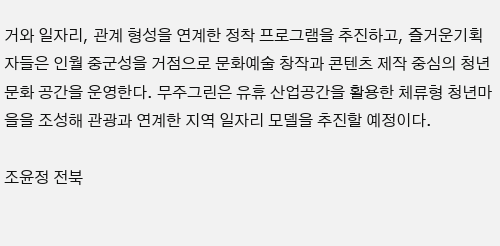거와 일자리, 관계 형성을 연계한 정착 프로그램을 추진하고, 즐거운기획자들은 인월 중군성을 거점으로 문화예술 창작과 콘텐츠 제작 중심의 청년 문화 공간을 운영한다. 무주그린은 유휴 산업공간을 활용한 체류형 청년마을을 조성해 관광과 연계한 지역 일자리 모델을 추진할 예정이다.

조윤정 전북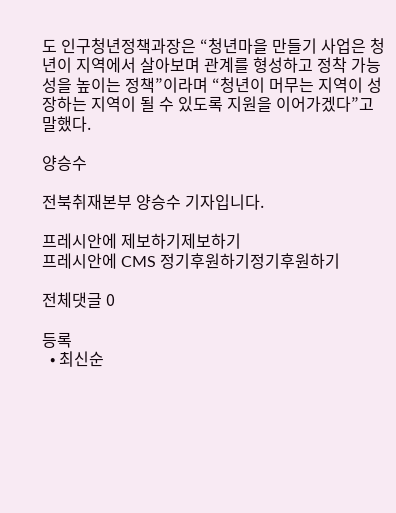도 인구청년정책과장은 “청년마을 만들기 사업은 청년이 지역에서 살아보며 관계를 형성하고 정착 가능성을 높이는 정책”이라며 “청년이 머무는 지역이 성장하는 지역이 될 수 있도록 지원을 이어가겠다”고 말했다.

양승수

전북취재본부 양승수 기자입니다.

프레시안에 제보하기제보하기
프레시안에 CMS 정기후원하기정기후원하기

전체댓글 0

등록
  • 최신순